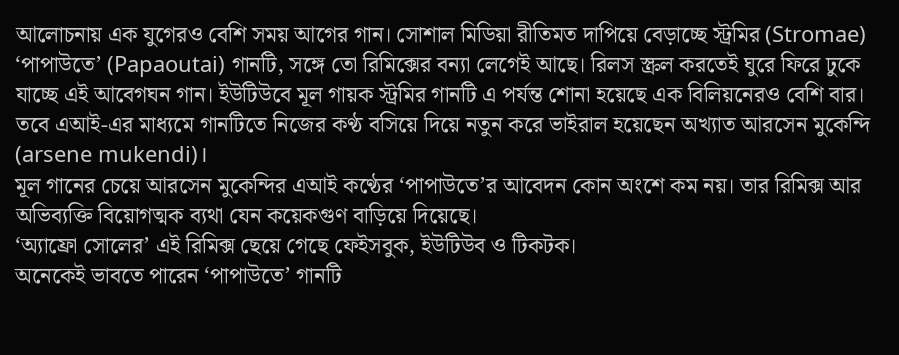আলোচনায় এক যুগেরও বেশি সময় আগের গান। সোশাল মিডিয়া রীতিমত দাপিয়ে বেড়াচ্ছে স্ট্রমির (Stromae) ‘পাপাউতে’ (Papaoutai) গানটি, সঙ্গে তো রিমিক্সের বন্যা লেগেই আছে। রিলস স্ক্রল করতেই ঘুরে ফিরে ঢুকে যাচ্ছে এই আবেগঘন গান। ইউটিউবে মূল গায়ক স্ট্রমির গানটি এ পর্যন্ত শোনা হয়েছে এক বিলিয়নেরও বেশি বার।
তবে এআই-এর মাধ্যমে গানটিতে নিজের কণ্ঠ বসিয়ে দিয়ে নতুন করে ভাইরাল হয়েছেন অখ্যাত আরসেন মুকেন্দি (arsene mukendi)।
মূল গানের চেয়ে আরসেন মুকেন্দির এআই কণ্ঠের ‘পাপাউতে’র আবেদন কোন অংশে কম নয়। তার রিমিক্স আর অভিব্যক্তি বিয়োগত্মক ব্যথা যেন কয়েকগুণ বাড়িয়ে দিয়েছে।
‘অ্যাফ্রো সোলের’ এই রিমিক্স ছেয়ে গেছে ফেইসবুক, ইউটিউব ও টিকটক।
অনেকেই ভাবতে পারেন ‘পাপাউতে’ গানটি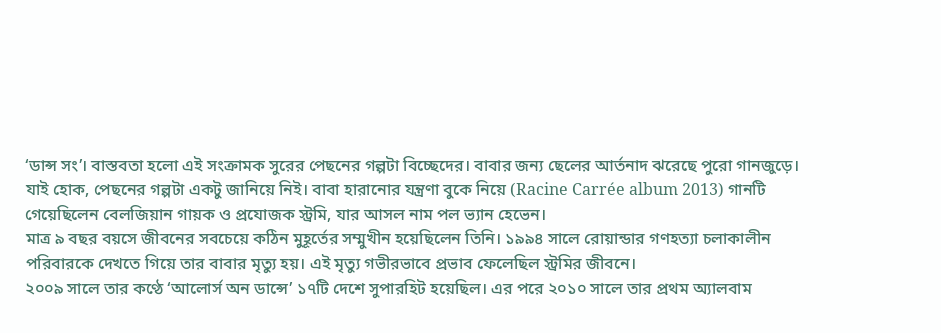‘ডান্স সং’। বাস্তবতা হলো এই সংক্রামক সুরের পেছনের গল্পটা বিচ্ছেদের। বাবার জন্য ছেলের আর্তনাদ ঝরেছে পুরো গানজুড়ে।
যাই হোক, পেছনের গল্পটা একটু জানিয়ে নিই। বাবা হারানোর যন্ত্রণা বুকে নিয়ে (Racine Carrée album 2013) গানটি গেয়েছিলেন বেলজিয়ান গায়ক ও প্রযোজক স্ট্রমি, যার আসল নাম পল ভ্যান হেভেন।
মাত্র ৯ বছর বয়সে জীবনের সবচেয়ে কঠিন মুহূর্তের সম্মুখীন হয়েছিলেন তিনি। ১৯৯৪ সালে রোয়ান্ডার গণহত্যা চলাকালীন পরিবারকে দেখতে গিয়ে তার বাবার মৃত্যু হয়। এই মৃত্যু গভীরভাবে প্রভাব ফেলেছিল স্ট্রমির জীবনে।
২০০৯ সালে তার কণ্ঠে ‘আলোর্স অন ডান্সে’ ১৭টি দেশে সুপারহিট হয়েছিল। এর পরে ২০১০ সালে তার প্রথম অ্যালবাম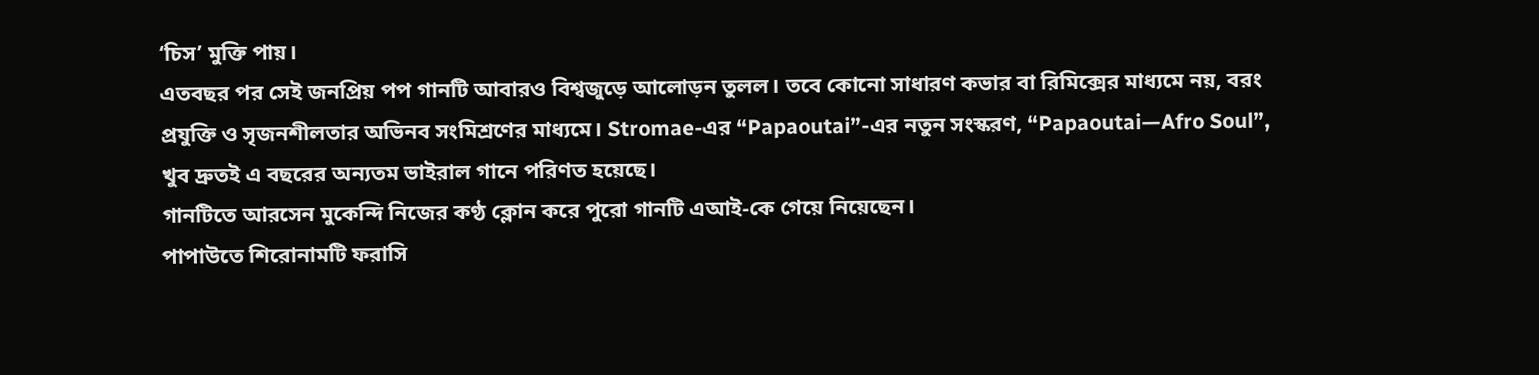‘চিস’ মুক্তি পায়।
এতবছর পর সেই জনপ্রিয় পপ গানটি আবারও বিশ্বজুড়ে আলোড়ন তুলল। তবে কোনো সাধারণ কভার বা রিমিক্সের মাধ্যমে নয়, বরং প্রযুক্তি ও সৃজনশীলতার অভিনব সংমিশ্রণের মাধ্যমে। Stromae-এর “Papaoutai”-এর নতুন সংস্করণ, “Papaoutai—Afro Soul”, খুব দ্রুতই এ বছরের অন্যতম ভাইরাল গানে পরিণত হয়েছে।
গানটিতে আরসেন মুকেন্দি নিজের কণ্ঠ ক্লোন করে পুরো গানটি এআই-কে গেয়ে নিয়েছেন।
পাপাউতে শিরোনামটি ফরাসি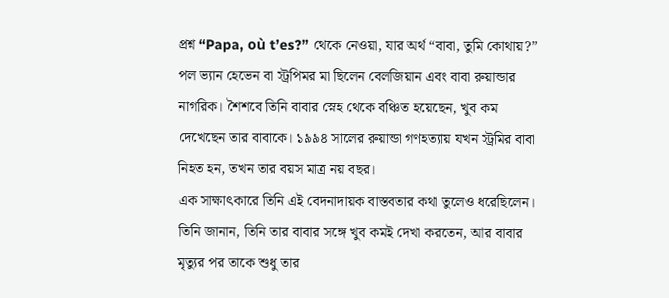প্রশ্ন “Papa, où t’es?” থেকে নেওয়া, যার অর্থ “বাবা, তুমি কোথায়?” পল ভ্যান হেভেন বা স্ট্রপিমর মা ছিলেন বেলজিয়ান এবং বাবা রুয়ান্ডার নাগরিক। শৈশবে তিনি বাবার স্নেহ থেকে বঞ্চিত হয়েছেন, খুব কম দেখেছেন তার বাবাকে। ১৯৯৪ সালের রুয়ান্ডা গণহত্যায় যখন স্ট্রমির বাবা নিহত হন, তখন তার বয়স মাত্র নয় বছর।
এক সাক্ষাৎকারে তিনি এই বেদনাদায়ক বাস্তবতার কথা তুলেও ধরেছিলেন।
তিনি জানান, তিনি তার বাবার সঙ্গে খুব কমই দেখা করতেন, আর বাবার মৃত্যুর পর তাকে শুধু তার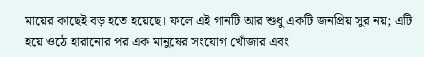মায়ের কাছেই বড় হতে হয়েছে। ফলে এই গানটি আর শুধু একটি জনপ্রিয় সুর নয়; এটি হয়ে ওঠে হারানোর পর এক মানুষের সংযোগ খোঁজার এবং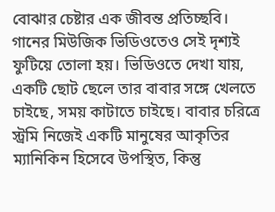বোঝার চেষ্টার এক জীবন্ত প্রতিচ্ছবি।
গানের মিউজিক ভিডিওতেও সেই দৃশ্যই ফুটিয়ে তোলা হয়। ভিডিওতে দেখা যায়, একটি ছোট ছেলে তার বাবার সঙ্গে খেলতে চাইছে, সময় কাটাতে চাইছে। বাবার চরিত্রে স্ট্রমি নিজেই একটি মানুষের আকৃতির ম্যানিকিন হিসেবে উপস্থিত, কিন্তু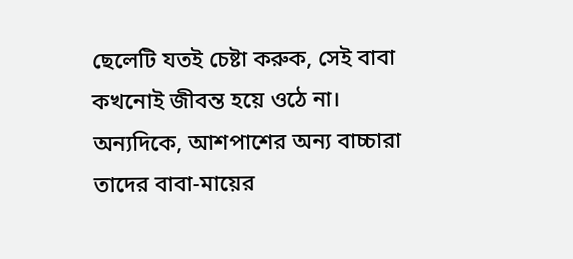ছেলেটি যতই চেষ্টা করুক, সেই বাবা কখনোই জীবন্ত হয়ে ওঠে না।
অন্যদিকে, আশপাশের অন্য বাচ্চারা তাদের বাবা-মায়ের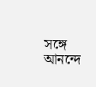সঙ্গে আনন্দে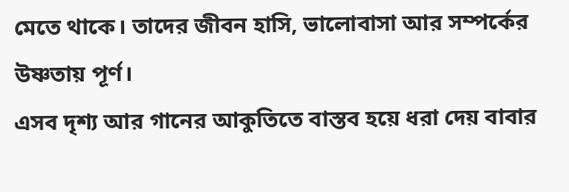মেতে থাকে। তাদের জীবন হাসি, ভালোবাসা আর সম্পর্কের উষ্ণতায় পূর্ণ।
এসব দৃশ্য আর গানের আকুতিতে বাস্তব হয়ে ধরা দেয় বাবার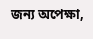জন্য অপেক্ষা,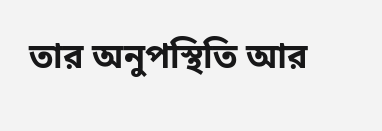তার অনুপস্থিতি আর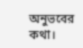অনুভবের কথা।